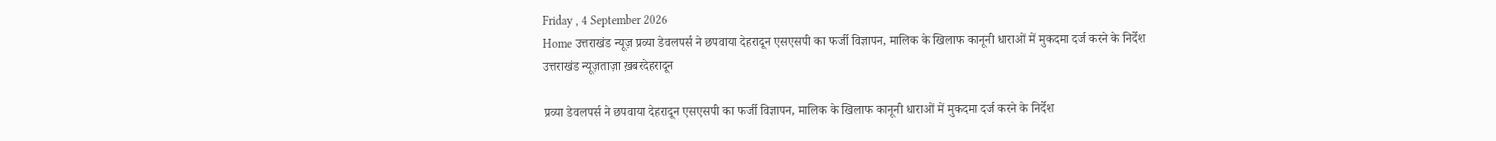Friday , 4 September 2026
Home उत्तराखंड न्यूज़ प्रव्या डेवलपर्स ने छपवाया देहरादून एसएसपी का फर्जी विज्ञापन, मालिक के खिलाफ कानूनी धाराओं में मुकदमा दर्ज करने के निर्देश
उत्तराखंड न्यूज़ताज़ा ख़बरदेहरादून

प्रव्या डेवलपर्स ने छपवाया देहरादून एसएसपी का फर्जी विज्ञापन, मालिक के खिलाफ कानूनी धाराओं में मुकदमा दर्ज करने के निर्देश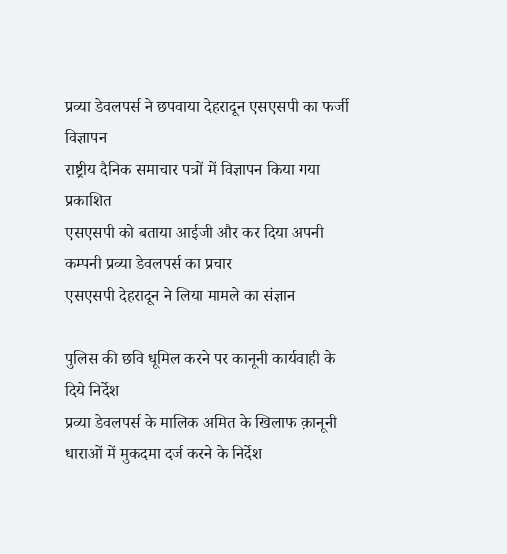प्रव्या डेवलपर्स ने छपवाया देहरादून एसएसपी का फर्जी विज्ञापन
राष्ट्रीय दैनिक समाचार पत्रों में विज्ञापन किया गया प्रकाशित
एसएसपी को बताया आईजी और कर दिया अपनी कम्पनी प्रव्या डेवलपर्स का प्रचार
एसएसपी देहरादून ने लिया मामले का संज्ञान

पुलिस की छवि धूमिल करने पर कानूनी कार्यवाही के दिये निर्देश
प्रव्या डेवलपर्स के मालिक अमित के खिलाफ क़ानूनी धाराओं में मुकदमा दर्ज करने के निर्देश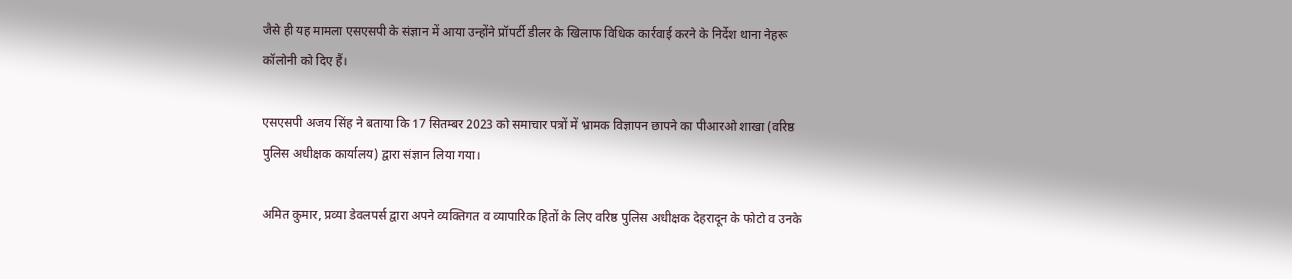जैसे ही यह मामला एसएसपी के संज्ञान में आया उन्होंने प्रॉपर्टी डीलर के खिलाफ विधिक कार्रवाई करने के निर्देश थाना नेहरू कॉलोनी को दिए हैं।

एसएसपी अजय सिंह ने बताया कि 17 सितम्बर 2023 को समाचार पत्रों में भ्रामक विज्ञापन छापने का पीआरओ शाखा (वरिष्ठ पुलिस अधीक्षक कार्यालय) द्वारा संज्ञान लिया गया।

अमित कुमार, प्रव्या डेवलपर्स द्वारा अपने व्यक्तिगत व व्यापारिक हितों के लिए वरिष्ठ पुलिस अधीक्षक देहरादून के फोटो व उनके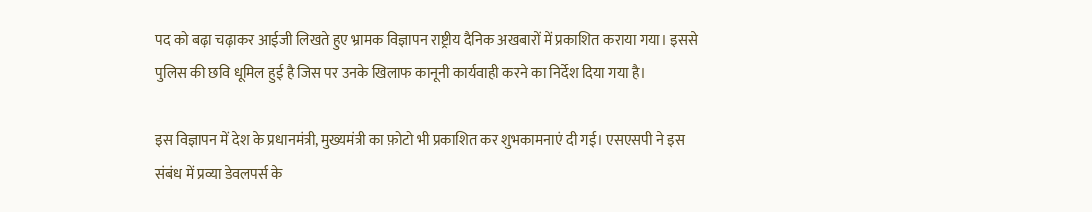पद को बढ़ा चढ़ाकर आईजी लिखते हुए भ्रामक विज्ञापन राष्ट्रीय दैनिक अखबारों में प्रकाशित कराया गया। इससे पुलिस की छवि धूमिल हुई है जिस पर उनके खिलाफ कानूनी कार्यवाही करने का निर्देश दिया गया है।

इस विज्ञापन में देश के प्रधानमंत्री, मुख्यमंत्री का फ़ोटो भी प्रकाशित कर शुभकामनाएं दी गई। एसएसपी ने इस संबंध में प्रव्या डेवलपर्स के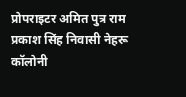प्रोपराइटर अमित पुत्र राम प्रकाश सिंह निवासी नेहरू कॉलोनी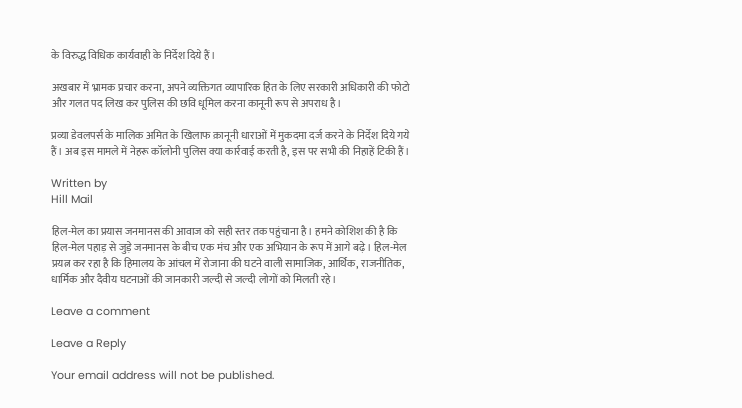के विरुद्ध विधिक कार्यवाही के निर्देश दिये हैं।

अखबार में भ्रामक प्रचार करना, अपने व्यक्तिगत व्यापारिक हित के लिए सरकारी अधिकारी की फोटो और गलत पद लिख कर पुलिस की छवि धूमिल करना कानूनी रूप से अपराध है।

प्रव्या डेवलपर्स के मालिक अमित के खिलाफ क़ानूनी धाराओं में मुकदमा दर्ज करने के निर्देश दिये गये हैं। अब इस मामले में नेहरू कॉलोनी पुलिस क्या कार्रवाई करती है, इस पर सभी की निहाहें टिकी हैं।

Written by
Hill Mail

हिल-मेल का प्रयास जनमानस की आवाज को सही स्तर तक पहुंचाना है। हमने कोशिश की है कि हिल-मेल पहाड़ से जुड़े जनमानस के बीच एक मंच और एक अभियान के रूप में आगे बढ़े। हिल-मेल प्रयत्न कर रहा है कि हिमालय के आंचल में रोजाना की घटने वाली सामाजिक, आर्थिक, राजनीतिक, धार्मिक और दैवीय घटनाओं की जानकारी जल्दी से जल्दी लोगों को मिलती रहे।

Leave a comment

Leave a Reply

Your email address will not be published.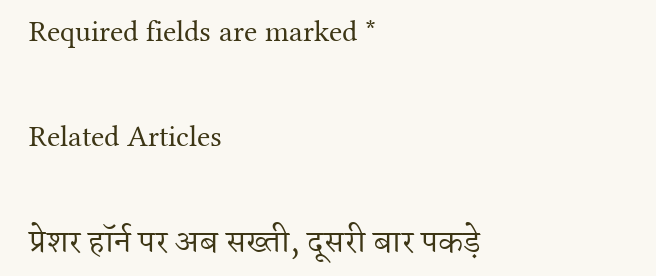Required fields are marked *

Related Articles

प्रेशर हॉर्न पर अब सख्ती, दूसरी बार पकड़े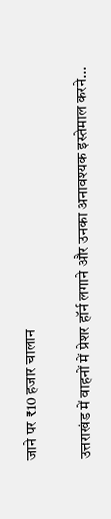जाने पर ₹10 हजार चालान

उत्तराखंड में वाहनों में प्रेशर हॉर्न लगाने और उनका अनावश्यक इस्तेमाल करने...